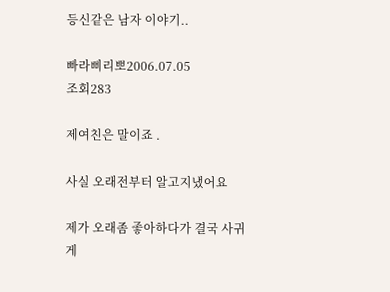등신같은 남자 이야기..

빠라삐리뽀2006.07.05
조회283

제여친은 말이죠 .

사실 오래전부터 알고지냈어요

제가 오래좀 좋아하다가 결국 사귀게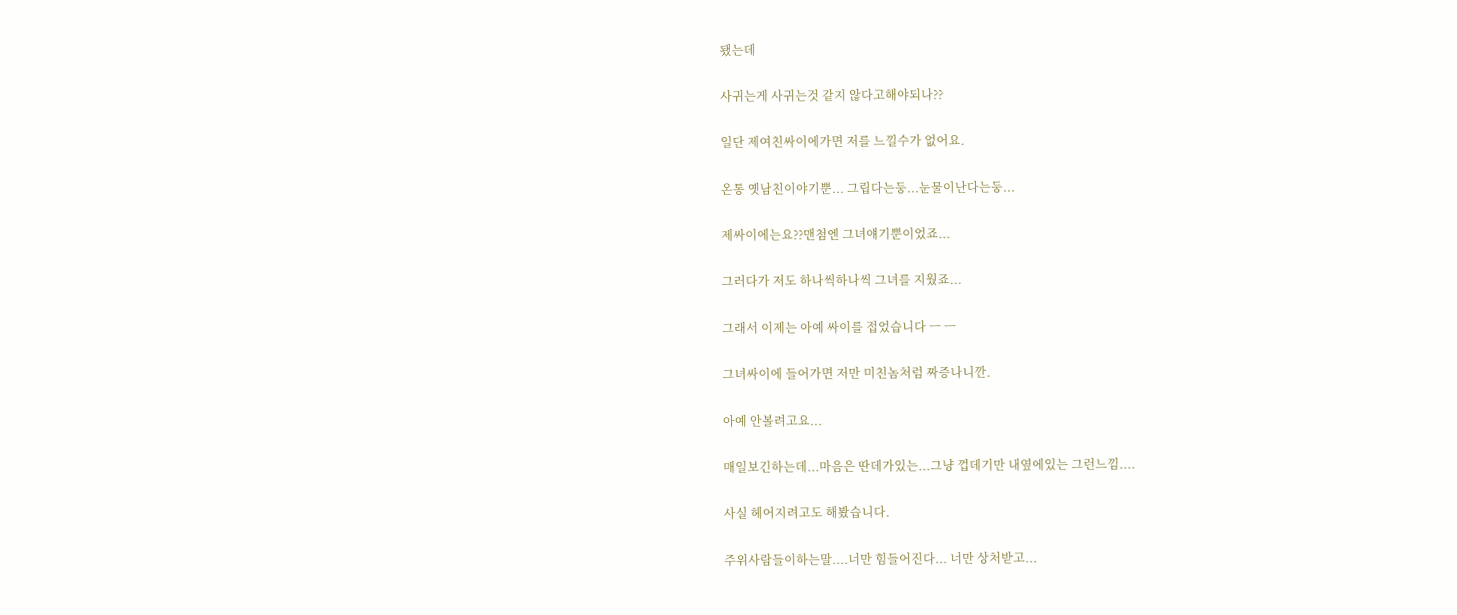됐는데

사귀는게 사귀는것 같지 않다고해야되나??

일단 제여친싸이에가면 저를 느낄수가 없어요.

온통 옛남친이야기뿐... 그립다는둥...눈물이난다는둥...

제싸이에는요??맨첨엔 그녀얘기뿐이었죠...

그러다가 저도 하나씩하나씩 그녀를 지웠죠...

그래서 이제는 아예 싸이를 접었습니다 ㅡ ㅡ

그녀싸이에 들어가면 저만 미친놈처럼 짜증나니깐.

아예 안볼려고요...

매일보긴하는데...마음은 딴데가있는...그냥 껍데기만 내옆에있는 그런느낌....

사실 헤어지려고도 해봤습니다.

주위사람들이하는말....너만 힘들어진다... 너만 상처받고...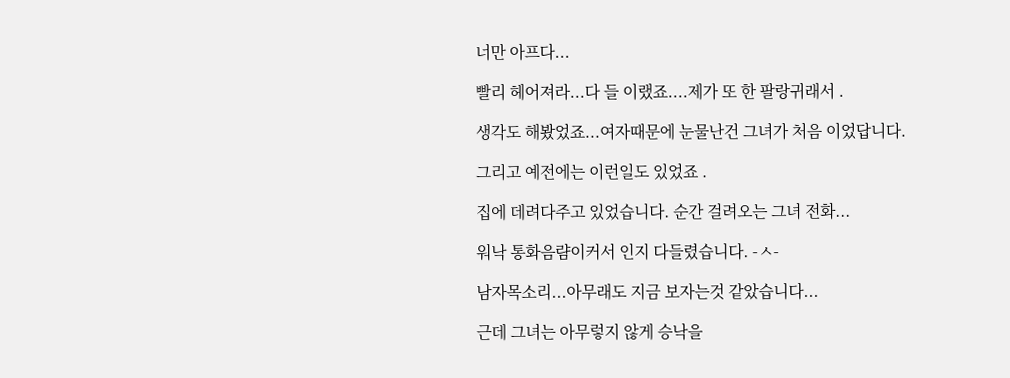너만 아프다...

빨리 헤어져라...다 들 이랬죠....제가 또 한 팔랑귀래서 .

생각도 해봤었죠...여자때문에 눈물난건 그녀가 처음 이었답니다.

그리고 예전에는 이런일도 있었죠 .

집에 데려다주고 있었습니다. 순간 걸려오는 그녀 전화...

워낙 통화음럄이커서 인지 다들렸습니다. -ㅅ-

남자목소리...아무래도 지금 보자는것 같았습니다...

근데 그녀는 아무렇지 않게 승낙을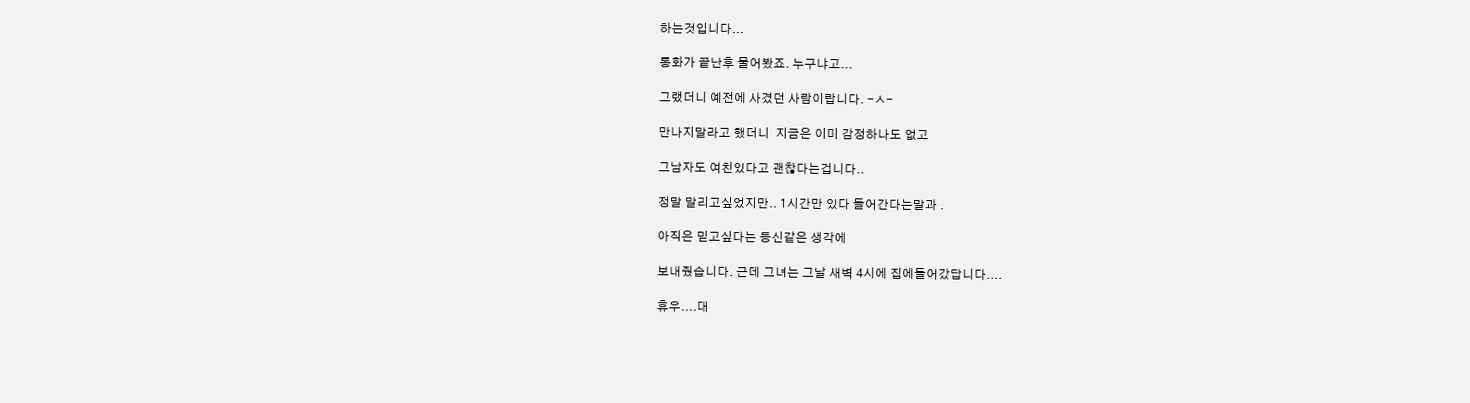하는것입니다...

통화가 끝난후 물어봤죠. 누구냐고...

그랬더니 예전에 사겼던 사람이랍니다. -ㅅ-

만나지말라고 했더니  지금은 이미 감정하나도 없고

그남자도 여친있다고 괜찮다는겁니다..

정말 말리고싶었지만.. 1시간만 있다 들어간다는말과 .

아직은 믿고싶다는 등신같은 생각에

보내줬습니다. 근데 그녀는 그날 새벽 4시에 집에들어갔답니다....

휴우....대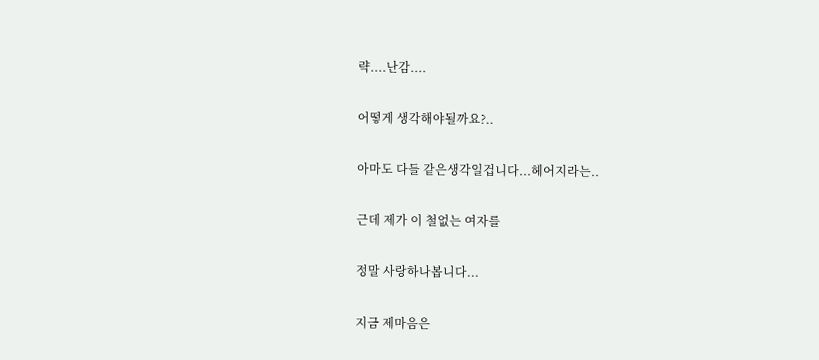략....난감....

어떻게 생각해야될까요?..

아마도 다들 같은생각일겁니다...헤어지라는..

근데 제가 이 철없는 여자를

정말 사랑하나봅니다...

지금 제마음은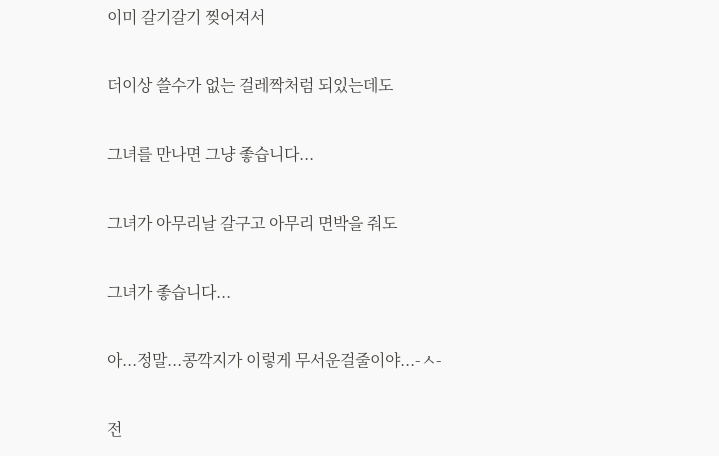이미 갈기갈기 찢어져서

더이상 쓸수가 없는 걸레짝처럼 되있는데도

그녀를 만나면 그냥 좋습니다...

그녀가 아무리날 갈구고 아무리 면박을 줘도

그녀가 좋습니다...

아...정말...콩깍지가 이렇게 무서운걸줄이야...-ㅅ-

전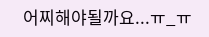어찌해야될까요...ㅠ_ㅠ